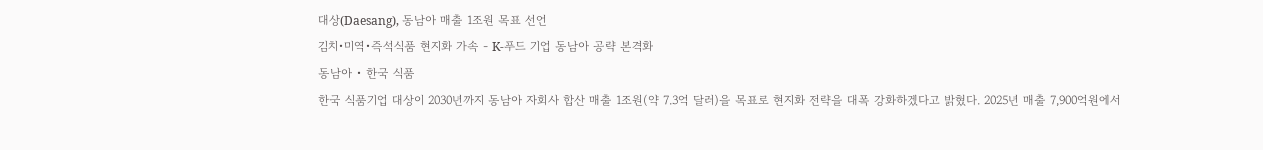대상(Daesang), 동남아 매출 1조원 목표 선언
김치•미역•즉석식품 현지화 가속 - K-푸드 기업 동남아 공략 본격화
동남아 • 한국 식품
한국 식품기업 대상이 2030년까지 동남아 자회사 합산 매출 1조원(약 7.3억 달러)을 목표로 현지화 전략을 대폭 강화하겠다고 밝혔다. 2025년 매출 7,900억원에서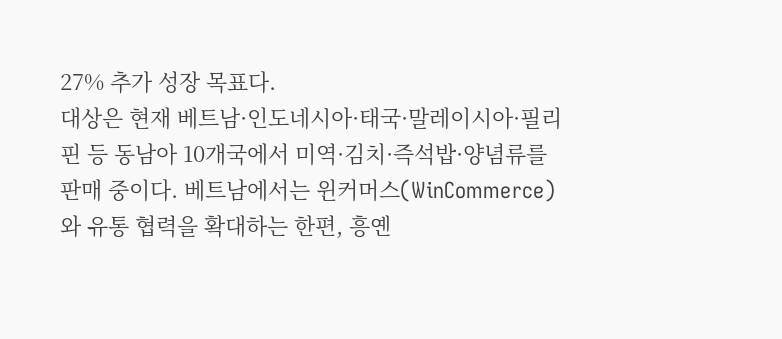27% 추가 성장 목표다.
대상은 현재 베트남·인도네시아·태국·말레이시아·필리핀 등 동남아 10개국에서 미역·김치·즉석밥·양념류를 판매 중이다. 베트남에서는 윈커머스(WinCommerce)와 유통 협력을 확대하는 한편, 흥옌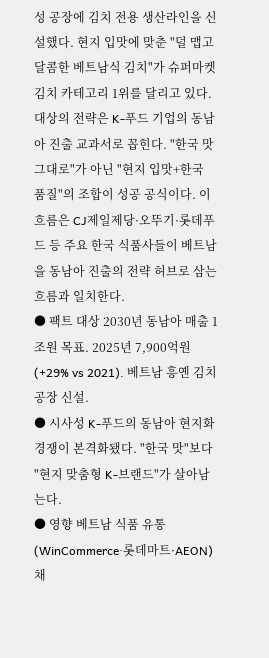성 공장에 김치 전용 생산라인을 신설했다. 현지 입맛에 맞춘 "덜 맵고 달콤한 베트남식 김치"가 슈퍼마켓 김치 카테고리 1위를 달리고 있다.
대상의 전략은 K-푸드 기업의 동남아 진출 교과서로 꼽힌다. "한국 맛 그대로"가 아닌 "현지 입맛+한국 품질"의 조합이 성공 공식이다. 이 흐름은 CJ제일제당·오뚜기·롯데푸드 등 주요 한국 식품사들이 베트남을 동남아 진출의 전략 허브로 삼는 흐름과 일치한다.
● 팩트 대상 2030년 동남아 매출 1조원 목표. 2025년 7,900억원(+29% vs 2021). 베트남 흥옌 김치 공장 신설.
● 시사성 K-푸드의 동남아 현지화 경쟁이 본격화됐다. "한국 맛"보다 "현지 맞춤형 K-브랜드"가 살아남는다.
● 영향 베트남 식품 유통(WinCommerce·롯데마트·AEON) 채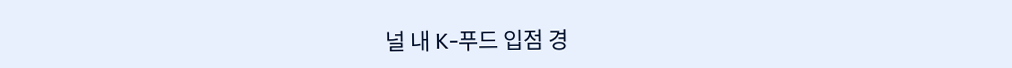널 내 K-푸드 입점 경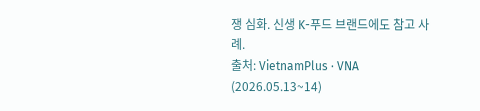쟁 심화. 신생 K-푸드 브랜드에도 참고 사례.
출처: VietnamPlus · VNA (2026.05.13~14)